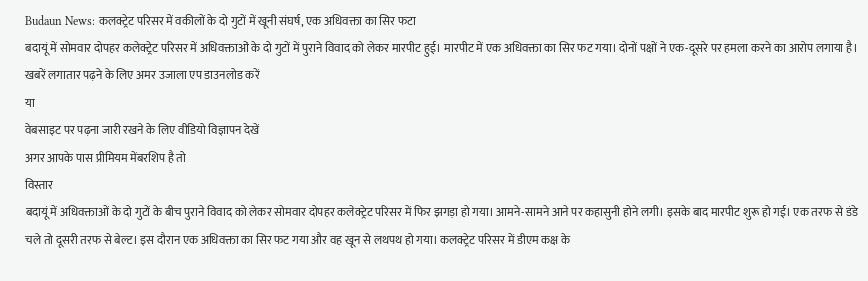Budaun News: कलक्ट्रेट परिसर में वकीलों के दो गुटों में खूनी संघर्ष, एक अधिवक्ता का सिर फटा
बदायूं में सोमवार दोपहर कलेक्ट्रेट परिसर में अधिवक्ताओं के दो गुटों में पुराने विवाद को लेकर मारपीट हुई। मारपीट में एक अधिवक्ता का सिर फट गया। दोनों पक्षों ने एक-दूसरे पर हमला करने का आरोप लगाया है।
खबरें लगातार पढ़ने के लिए अमर उजाला एप डाउनलोड करें
या
वेबसाइट पर पढ़ना जारी रखने के लिए वीडियो विज्ञापन देखें
अगर आपके पास प्रीमियम मेंबरशिप है तो
विस्तार
बदायूं में अधिवक्ताओं के दो गुटों के बीच पुराने विवाद को लेकर सोमवार दोपहर कलेक्ट्रेट परिसर में फिर झगड़ा हो गया। आमने-सामने आने पर कहासुनी होने लगी। इसके बाद मारपीट शुरू हो गई। एक तरफ से डंडे चले तो दूसरी तरफ से बेल्ट। इस दौरान एक अधिवक्ता का सिर फट गया और वह खून से लथपथ हो गया। कलक्ट्रेट परिसर में डीएम कक्ष के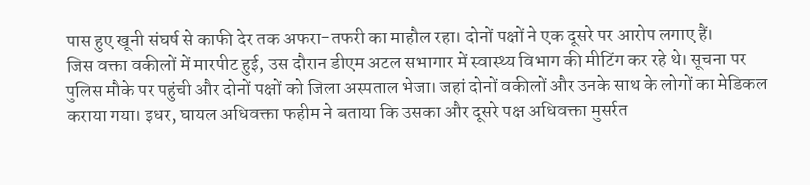पास हुए खूनी संघर्ष से काफी देर तक अफरा-तफरी का माहौल रहा। दोनों पक्षों ने एक दूसरे पर आरोप लगाए हैं।
जिस वक्ता वकीलों में मारपीट हुई, उस दौरान डीएम अटल सभागार में स्वास्थ्य विभाग की मीटिंग कर रहे थे। सूचना पर पुलिस मौके पर पहुंची और दोनों पक्षों को जिला अस्पताल भेजा। जहां दोनों वकीलों और उनके साथ के लोगों का मेडिकल कराया गया। इधर, घायल अधिवक्ता फहीम ने बताया कि उसका और दूसरे पक्ष अधिवक्ता मुसर्रत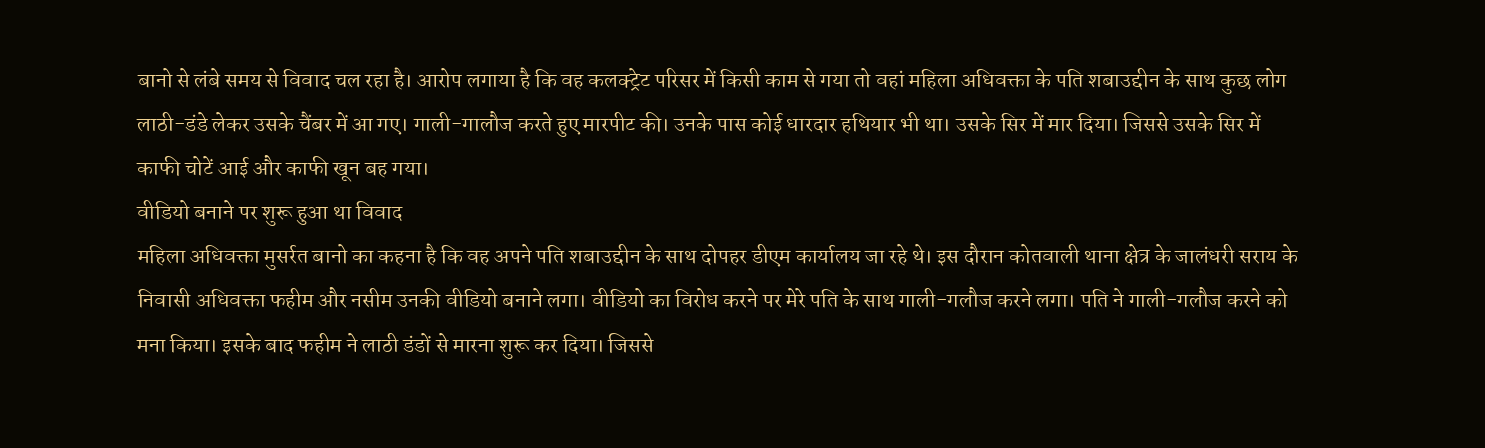बानो से लंबे समय से विवाद चल रहा है। आरोप लगाया है कि वह कलक्ट्रेट परिसर में किसी काम से गया तो वहां महिला अधिवक्ता के पति शबाउद्दीन के साथ कुछ लोग लाठी-डंडे लेकर उसके चैंबर में आ गए। गाली-गालौज करते हुए मारपीट की। उनके पास कोई धारदार हथियार भी था। उसके सिर में मार दिया। जिससे उसके सिर में काफी चोटें आई और काफी खून बह गया।
वीडियो बनाने पर शुरू हुआ था विवाद
महिला अधिवक्ता मुसर्रत बानो का कहना है कि वह अपने पति शबाउद्दीन के साथ दोपहर डीएम कार्यालय जा रहे थे। इस दौरान कोतवाली थाना क्षेत्र के जालंधरी सराय के निवासी अधिवक्ता फहीम और नसीम उनकी वीडियो बनाने लगा। वीडियो का विरोध करने पर मेरे पति के साथ गाली-गलौज करने लगा। पति ने गाली-गलौज करने को मना किया। इसके बाद फहीम ने लाठी डंडों से मारना शुरू कर दिया। जिससे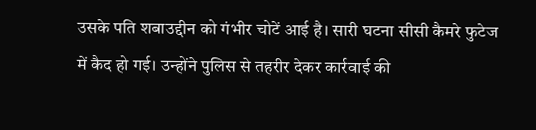उसके पति शबाउद्दीन को गंभीर चोटें आई है। सारी घटना सीसी कैमरे फुटेज में कैद हो गई। उन्होंने पुलिस से तहरीर देकर कार्रवाई की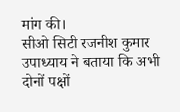मांग की।
सीओ सिटी रजनीश कुमार उपाध्याय ने बताया कि अभी दोनों पक्षों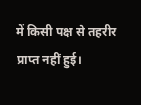में किसी पक्ष से तहरीर प्राप्त नहीं हुई।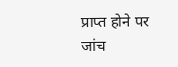प्राप्त होने पर जांच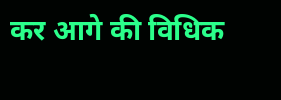कर आगे की विधिक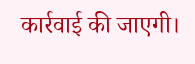कार्रवाई की जाएगी।